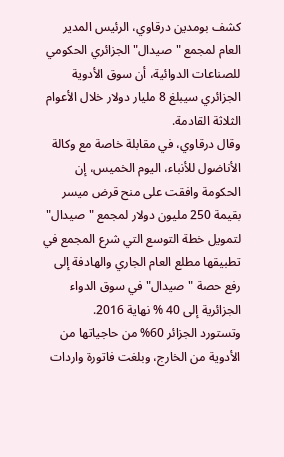كشف بومدين درقاوي، الرئيس المدير العام لمجمع "صيدال" الجزائري الحكومي للصناعات الدوائية، أن سوق الأدوية الجزائري سيبلغ 8 مليار دولار خلال الأعوام الثلاثة القادمة.
وقال درقاوي، في مقابلة خاصة مع وكالة الأناضول للأنباء، اليوم الخميس، إن الحكومة وافقت على منح قرض ميسر بقيمة 250 مليون دولار لمجمع "صيدال" لتمويل خطة التوسع التي شرع المجمع في تطبيقها مطلع العام الجاري والهادفة إلى رفع حصة "صيدال" في سوق الدواء الجزائرية إلى 40 % نهاية 2016.
وتستورد الجزائر 60% من حاجياتها من الأدوية من الخارج، وبلغت فاتورة واردات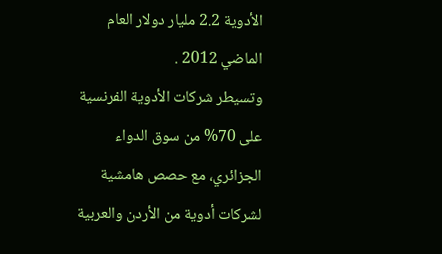الأدوية 2.2 مليار دولار العام الماضي 2012 .
وتسيطر شركات الأدوية الفرنسية على 70% من سوق الدواء الجزائري، مع حصص هامشية لشركات أدوية من الأردن والعربية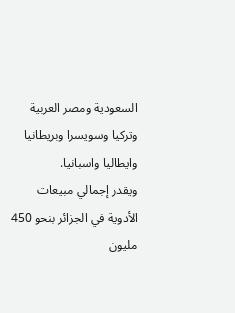السعودية ومصر العربية وتركيا وسويسرا وبريطانيا وايطاليا واسبانيا.
ويقدر إجمالي مبيعات الأدوية في الجزائر بنحو 450 مليون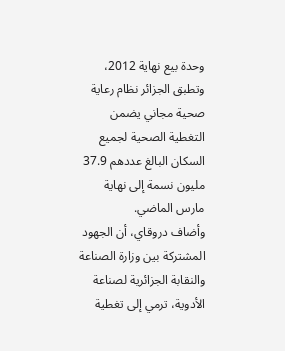وحدة بيع نهاية 2012، وتطبق الجزائر نظام رعاية صحية مجاني يضمن التغطية الصحية لجميع السكان البالغ عددهم 37.9 مليون نسمة إلى نهاية مارس الماضي.
وأضاف دروقاي، أن الجهود المشتركة بين وزارة الصناعة والنقابة الجزائرية لصناعة الأدوية، ترمي إلى تغطية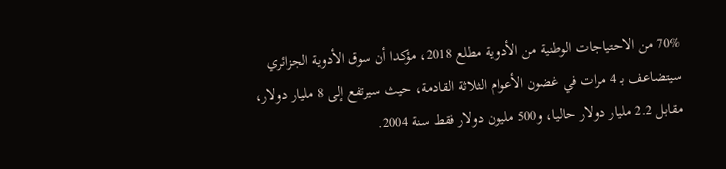70% من الاحتياجات الوطنية من الأدوية مطلع 2018، مؤكدا أن سوق الأدوية الجزائري سيتضاعف بـ 4 مرات في غضون الأعوام الثلاثة القادمة، حيث سيرتفع إلى 8 مليار دولار، مقابل 2.2 مليار دولار حاليا، و500 مليون دولار فقط سنة 2004.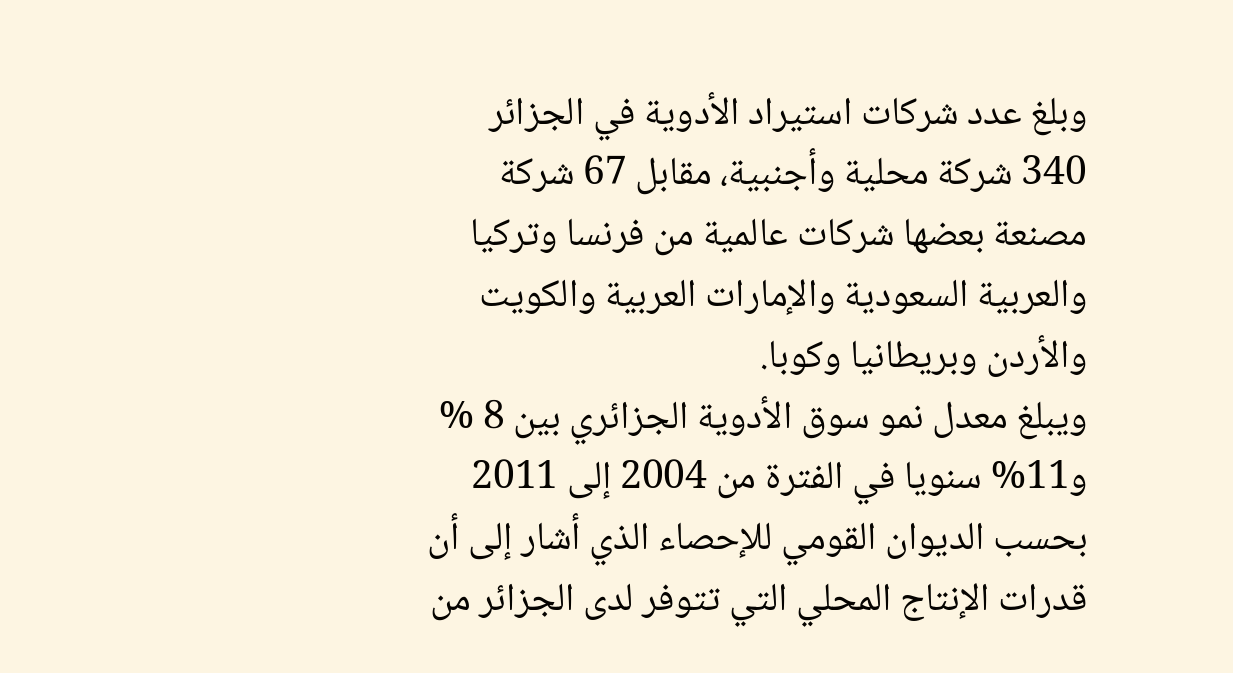وبلغ عدد شركات استيراد الأدوية في الجزائر 340 شركة محلية وأجنبية، مقابل 67 شركة مصنعة بعضها شركات عالمية من فرنسا وتركيا والعربية السعودية والإمارات العربية والكويت والأردن وبريطانيا وكوبا.
ويبلغ معدل نمو سوق الأدوية الجزائري بين 8 % و11% سنويا في الفترة من 2004 إلى 2011 بحسب الديوان القومي للإحصاء الذي أشار إلى أن قدرات الإنتاج المحلي التي تتوفر لدى الجزائر من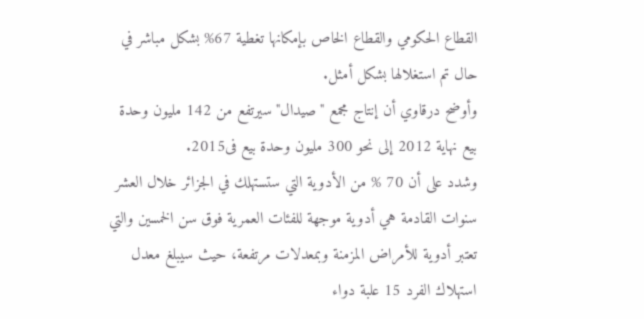القطاع الحكومي والقطاع الخاص بإمكانها تغطية 67% بشكل مباشر في حال تم استغلالها بشكل أمثل.
وأوضح درقاوي أن إنتاج مجمع "صيدال"سيرتفع من 142 مليون وحدة بيع نهاية 2012 إلى نحو 300 مليون وحدة بيع فى2015.
وشدد على أن 70 % من الأدوية التي ستستهلك في الجزائر خلال العشر سنوات القادمة هي أدوية موجهة للفئات العمرية فوق سن الخمسين والتي تعتبر أدوية للأمراض المزمنة وبمعدلات مرتفعة، حيث سيبلغ معدل استهلاك الفرد 15 علبة دواء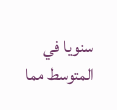سنويا في المتوسط مما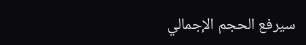سيرفع الحجم الإجمالي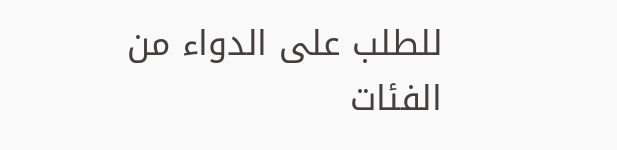للطلب على الدواء من الفئات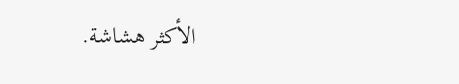الأكثر هشاشة.